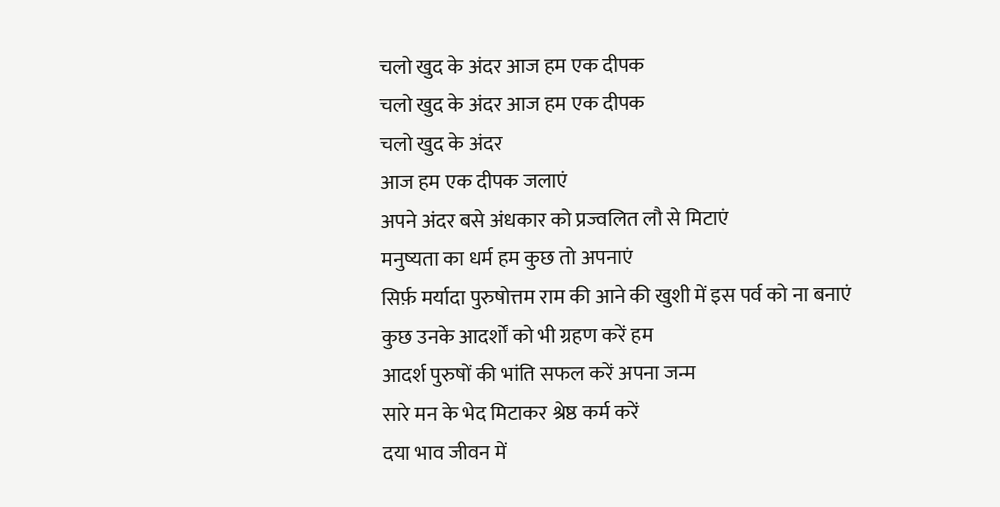चलो खुद के अंदर आज हम एक दीपक
चलो खुद के अंदर आज हम एक दीपक
चलो खुद के अंदर
आज हम एक दीपक जलाएं
अपने अंदर बसे अंधकार को प्रज्वलित लौ से मिटाएं
मनुष्यता का धर्म हम कुछ तो अपनाएं
सिर्फ़ मर्यादा पुरुषोत्तम राम की आने की खुशी में इस पर्व को ना बनाएं
कुछ उनके आदर्शों को भी ग्रहण करें हम
आदर्श पुरुषों की भांति सफल करें अपना जन्म
सारे मन के भेद मिटाकर श्रेष्ठ कर्म करें
दया भाव जीवन में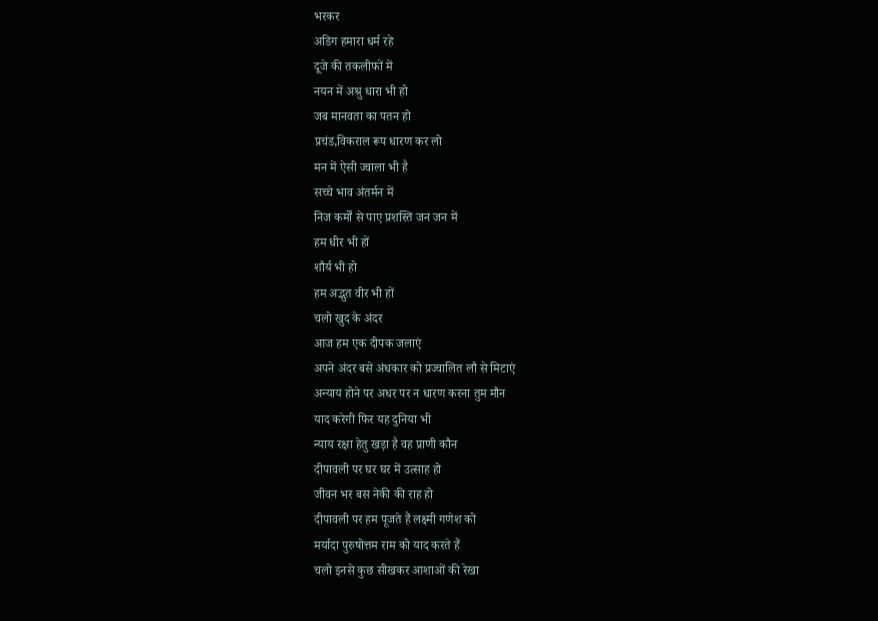भरकर
अडिग हमारा धर्म रहे
दूजे की तकलीफों में
नयन में अश्रु धारा भी हो
जब मानवता का पतन हो
प्रचंड,विकराल रूप धारण कर लो
मन में ऐसी ज्वाला भी है
सच्चे भाव अंतर्मन में
निज कर्मों से पाए प्रशस्ति जन जन में
हम धीर भी हों
शौर्य भी हो
हम अद्भुत वीर भी हों
चलो खुद के अंदर
आज हम एक दीपक जलाएं
अपने अंदर बसे अंधकार को प्रज्वालित लौ से मिटाएं
अन्याय होने पर अधर पर न धारण करना तुम मौन
याद करेगी फिर यह दुनिया भी
न्याय रक्षा हेतु खड़ा है वह प्राणी कौन
दीपावली पर घर घर में उत्साह हो
जीवन भर बस नेकी की राह हो
दीपावली पर हम पूजते हैं लक्ष्मी गणेश को
मर्यादा पुरुषोत्तम राम को याद करते हैं
चलो इनसे कुछ सीखकर आशाओं की रेखा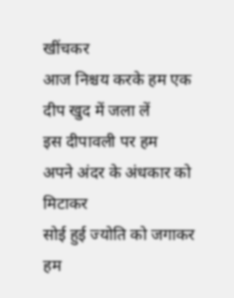खींचकर
आज निश्चय करके हम एक दीप खुद में जला लें
इस दीपावली पर हम
अपने अंदर के अंधकार को मिटाकर
सोई हुई ज्योति को जगाकर
हम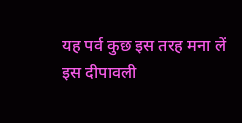यह पर्व कुछ इस तरह मना लें
इस दीपावली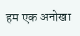हम एक अनोखा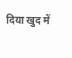दिया खुद में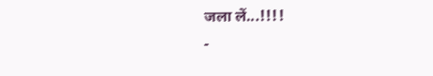जला लें...!!!!
-